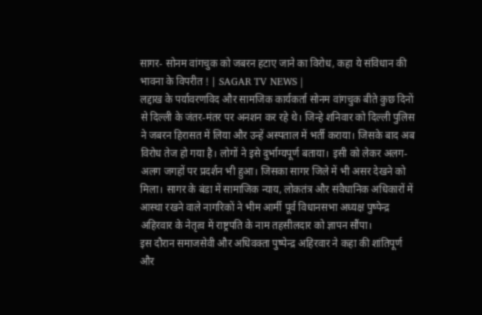सागर- सोनम वांगचुक को जबरन हटाए जाने का विरोध, कहा ये संविधान की भावना के विपरीत ! | SAGAR TV NEWS |
लद्दाख के पर्यावरणविद और सामजिक कार्यकर्ता सोनम वांगचुक बीते कुछ दिनों से दिल्ली के जंतर-मंतर पर अनशन कर रहे थे। जिन्हे शनिवार को दिल्ली पुलिस ने जबरन हिरासत में लिया और उन्हें अस्पताल में भर्ती कराया। जिसके बाद अब विरोध तेज हो गया है। लोगों ने इसे दुर्भाग्यपूर्ण बताया। इसी को लेकर अलग-अलग जगहों पर प्रदर्शन भी हुआ। जिसका सागर जिले में भी असर देखने को मिला। सागर के बंडा में सामाजिक न्याय, लोकतंत्र और संवैधानिक अधिकारों में आस्था रखने वाले नागरिकों ने भीम आर्मी पूर्व विधानसभा अध्यक्ष पुष्पेन्द्र अहिरवार के नेतृत्व में राष्ट्रपति के नाम तहसीलदार को ज्ञापन सौंपा।
इस दौरान समाजसेवी और अधिवक्ता पुष्पेन्द्र अहिरवार ने कहा की शांतिपूर्ण और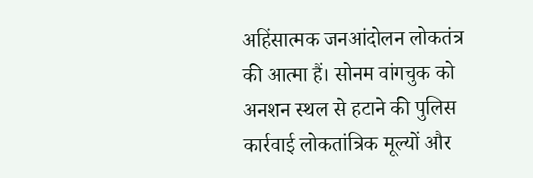अहिंसात्मक जनआंदोलन लोकतंत्र की आत्मा हैं। सोनम वांगचुक को अनशन स्थल से हटाने की पुलिस कार्रवाई लोकतांत्रिक मूल्यों और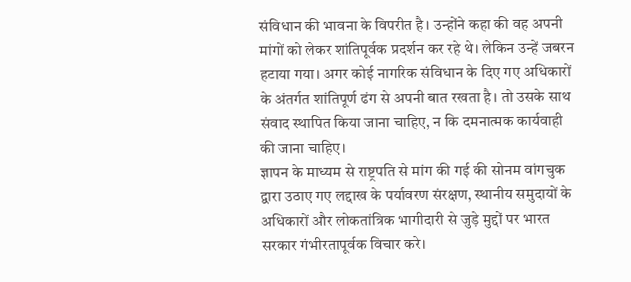संविधान की भावना के विपरीत है। उन्होंने कहा की वह अपनी मांगों को लेकर शांतिपूर्वक प्रदर्शन कर रहे थे। लेकिन उन्हें जबरन हटाया गया। अगर कोई नागरिक संविधान के दिए गए अधिकारों के अंतर्गत शांतिपूर्ण ढंग से अपनी बात रखता है। तो उसके साथ संवाद स्थापित किया जाना चाहिए, न कि दमनात्मक कार्यवाही की जाना चाहिए।
ज्ञापन के माध्यम से राष्ट्रपति से मांग की गई की सोनम वांगचुक द्वारा उठाए गए लद्दाख के पर्यावरण संरक्षण, स्थानीय समुदायों के अधिकारों और लोकतांत्रिक भागीदारी से जुड़े मुद्दों पर भारत सरकार गंभीरतापूर्वक विचार करे।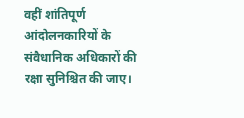वहीं शांतिपूर्ण आंदोलनकारियों के संवैधानिक अधिकारों की रक्षा सुनिश्चित की जाए।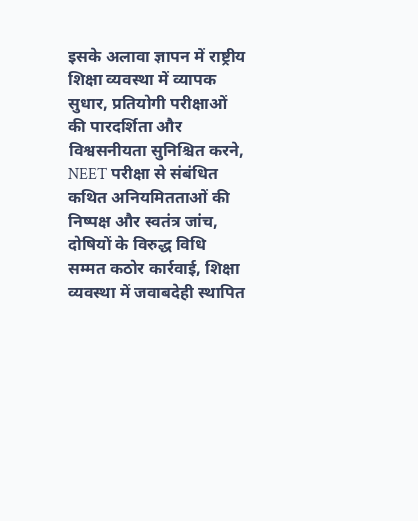इसके अलावा ज्ञापन में राष्ट्रीय शिक्षा व्यवस्था में व्यापक सुधार, प्रतियोगी परीक्षाओं की पारदर्शिता और विश्वसनीयता सुनिश्चित करने, NEET परीक्षा से संबंधित कथित अनियमितताओं की निष्पक्ष और स्वतंत्र जांच, दोषियों के विरुद्ध विधि सम्मत कठोर कार्रवाई, शिक्षा व्यवस्था में जवाबदेही स्थापित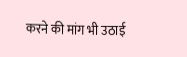करने की मांग भी उठाई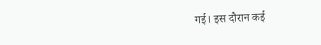गई। इस दौरान कई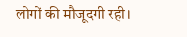लोगों की मौजूदगी रही।